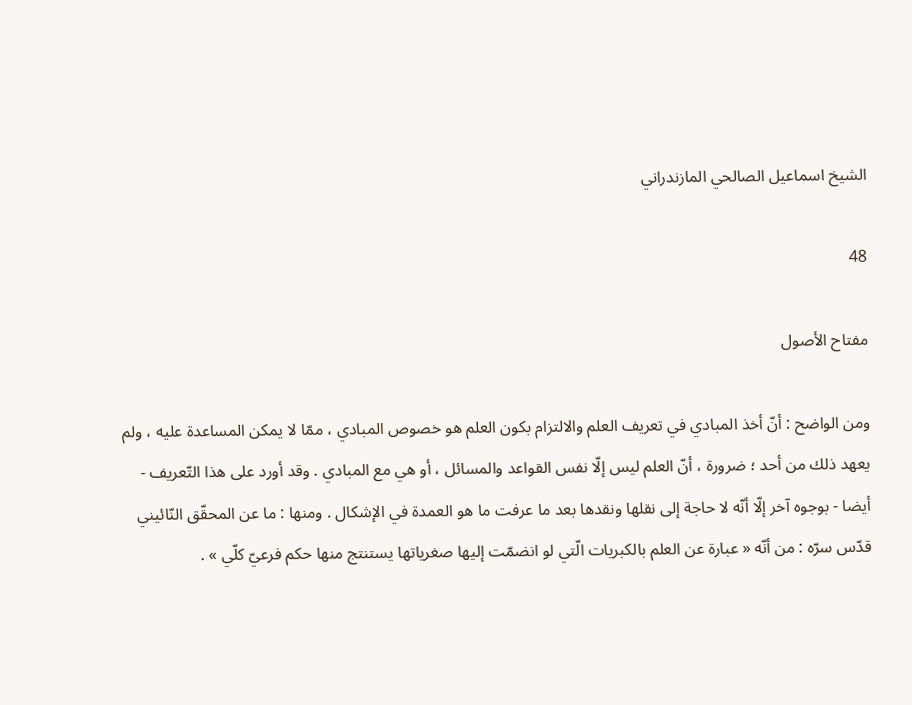الشيخ اسماعيل الصالحي المازندراني

48

مفتاح الأصول

ومن الواضح : أنّ أخذ المبادي في تعريف العلم والالتزام بكون العلم هو خصوص المبادي ، ممّا لا يمكن المساعدة عليه ، ولم يعهد ذلك من أحد ؛ ضرورة ، أنّ العلم ليس إلّا نفس القواعد والمسائل ، أو هي مع المبادي . وقد أورد على هذا التّعريف - أيضا - بوجوه آخر إلّا أنّه لا حاجة إلى نقلها ونقدها بعد ما عرفت ما هو العمدة في الإشكال . ومنها : ما عن المحقّق النّائيني قدّس سرّه : من أنّه « عبارة عن العلم بالكبريات الّتي لو انضمّت إليها صغرياتها يستنتج منها حكم فرعيّ كلّي » .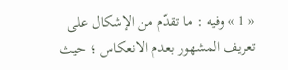« 1 » وفيه : ما تقدّم من الإشكال على تعريف المشهور بعدم الانعكاس ؛ حيث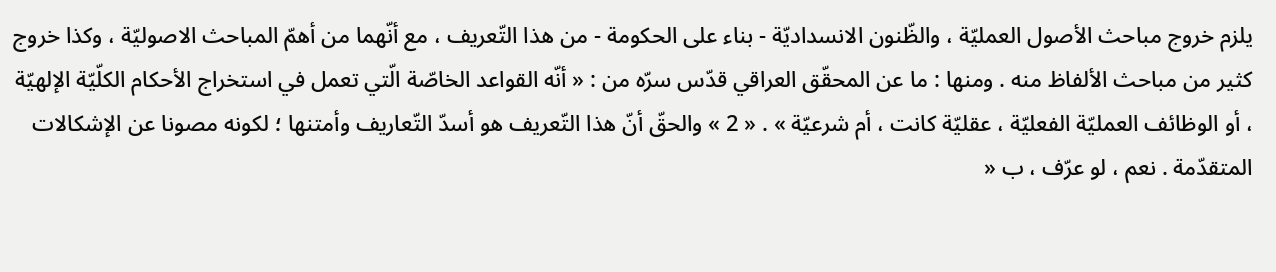يلزم خروج مباحث الأصول العمليّة ، والظّنون الانسداديّة - بناء على الحكومة - من هذا التّعريف ، مع أنّهما من أهمّ المباحث الاصوليّة ، وكذا خروج كثير من مباحث الألفاظ منه . ومنها : ما عن المحقّق العراقي قدّس سرّه من : « أنّه القواعد الخاصّة الّتي تعمل في استخراج الأحكام الكلّيّة الإلهيّة ، أو الوظائف العمليّة الفعليّة ، عقليّة كانت ، أم شرعيّة » . « 2 » والحقّ أنّ هذا التّعريف هو أسدّ التّعاريف وأمتنها ؛ لكونه مصونا عن الإشكالات المتقدّمة . نعم ، لو عرّف ، ب «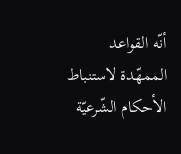أنّه القواعد الممهّدة لاستنباط الأحكام الشّرعيّة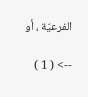الفرعيّة ، أو

--> ( 1 )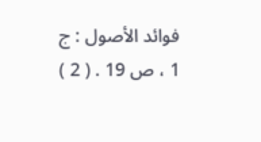فوائد الأصول : ج 1 ، ص 19 . ( 2 )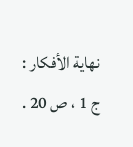نهاية الأفكار : ج 1 ، ص 20 .